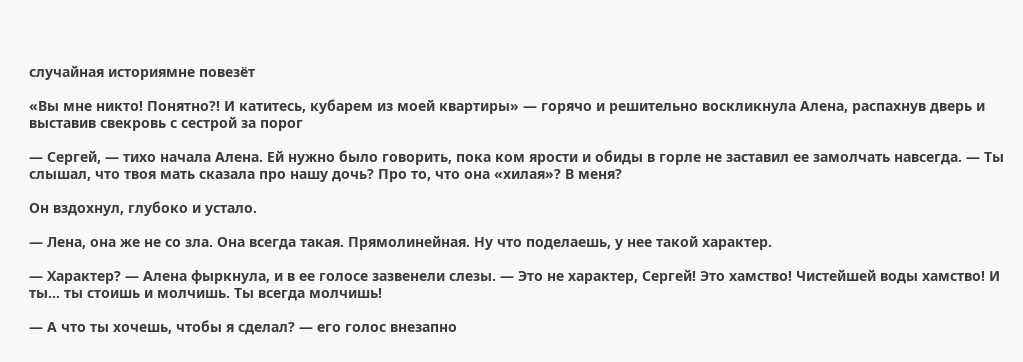случайная историямне повезёт

«Вы мне никто! Понятно?! И катитесь, кубарем из моей квартиры» — горячо и решительно воскликнула Алена, распахнув дверь и выставив свекровь с сестрой за порог

— Сергей, — тихо начала Алена. Ей нужно было говорить, пока ком ярости и обиды в горле не заставил ее замолчать навсегда. — Ты слышал, что твоя мать сказала про нашу дочь? Про то, что она «хилая»? В меня?

Он вздохнул, глубоко и устало.

— Лена, она же не со зла. Она всегда такая. Прямолинейная. Ну что поделаешь, у нее такой характер.

— Характер? — Алена фыркнула, и в ее голосе зазвенели слезы. — Это не характер, Сергей! Это хамство! Чистейшей воды хамство! И ты… ты стоишь и молчишь. Ты всегда молчишь!

— А что ты хочешь, чтобы я сделал? — его голос внезапно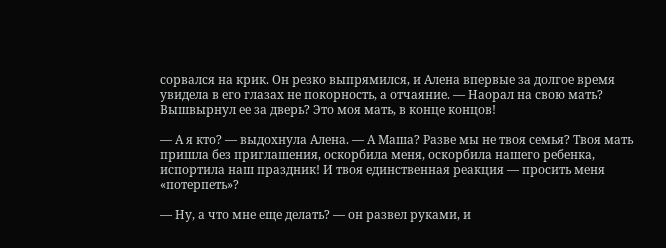сорвался на крик. Он резко выпрямился, и Алена впервые за долгое время увидела в его глазах не покорность, а отчаяние. — Наорал на свою мать? Вышвырнул ее за дверь? Это моя мать, в конце концов!

— А я кто? — выдохнула Алена. — А Маша? Разве мы не твоя семья? Твоя мать пришла без приглашения, оскорбила меня, оскорбила нашего ребенка, испортила наш праздник! И твоя единственная реакция — просить меня «потерпеть»?

— Ну, а что мне еще делать? — он развел руками, и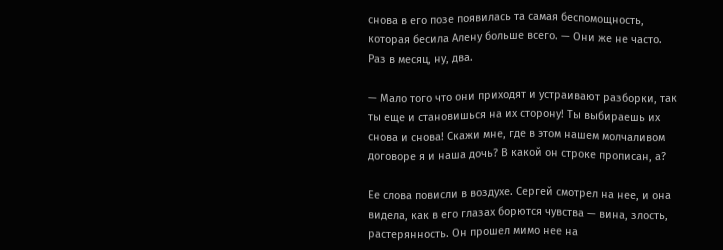снова в его позе появилась та самая беспомощность, которая бесила Алену больше всего. — Они же не часто. Раз в месяц, ну, два.

— Мало того что они приходят и устраивают разборки, так ты еще и становишься на их сторону! Ты выбираешь их снова и снова! Скажи мне, где в этом нашем молчаливом договоре я и наша дочь? В какой он строке прописан, а?

Ее слова повисли в воздухе. Сергей смотрел на нее, и она видела, как в его глазах борются чувства — вина, злость, растерянность. Он прошел мимо нее на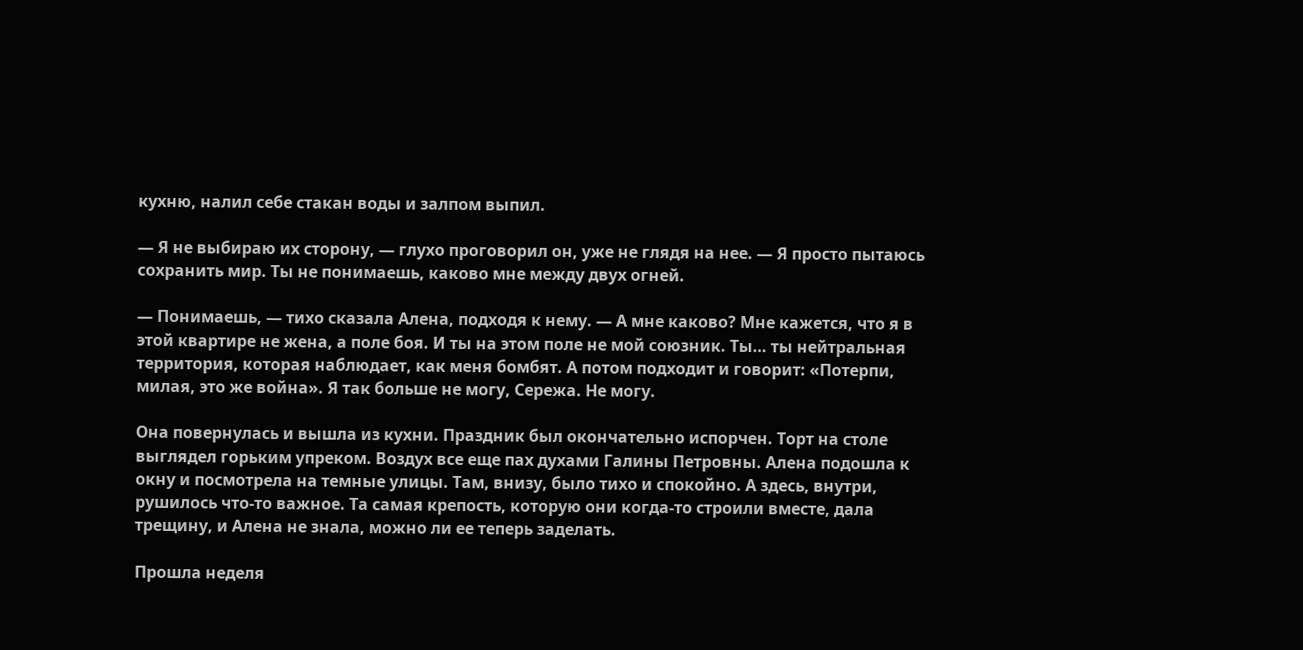кухню, налил себе стакан воды и залпом выпил.

— Я не выбираю их сторону, — глухо проговорил он, уже не глядя на нее. — Я просто пытаюсь сохранить мир. Ты не понимаешь, каково мне между двух огней.

— Понимаешь, — тихо сказала Алена, подходя к нему. — А мне каково? Мне кажется, что я в этой квартире не жена, а поле боя. И ты на этом поле не мой союзник. Ты… ты нейтральная территория, которая наблюдает, как меня бомбят. А потом подходит и говорит: «Потерпи, милая, это же война». Я так больше не могу, Сережа. Не могу.

Она повернулась и вышла из кухни. Праздник был окончательно испорчен. Торт на столе выглядел горьким упреком. Воздух все еще пах духами Галины Петровны. Алена подошла к окну и посмотрела на темные улицы. Там, внизу, было тихо и спокойно. А здесь, внутри, рушилось что-то важное. Та самая крепость, которую они когда-то строили вместе, дала трещину, и Алена не знала, можно ли ее теперь заделать.

Прошла неделя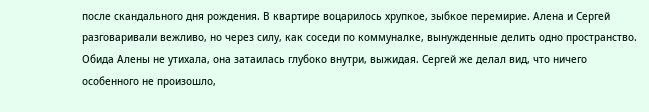после скандального дня рождения. В квартире воцарилось хрупкое, зыбкое перемирие. Алена и Сергей разговаривали вежливо, но через силу, как соседи по коммуналке, вынужденные делить одно пространство. Обида Алены не утихала, она затаилась глубоко внутри, выжидая. Сергей же делал вид, что ничего особенного не произошло,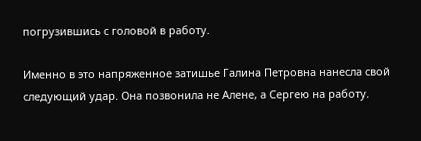погрузившись с головой в работу.

Именно в это напряженное затишье Галина Петровна нанесла свой следующий удар. Она позвонила не Алене, а Сергею на работу.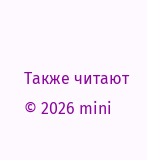Также читают
© 2026 mini